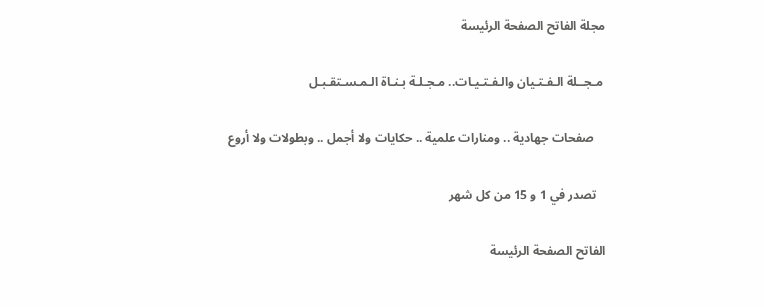مجلة الفاتح الصفحة الرئيسة

 مـجــلة الـفـتـيان والـفـتـيـات.. مـجـلـة بـنـاة الـمـسـتقـبـل

    صفحات جهادية .. ومنارات علمية .. حكايات ولا أجمل .. وبطولات ولا أروع

   تصدر في 1 و 15 من كل شهر

الفاتح الصفحة الرئيسة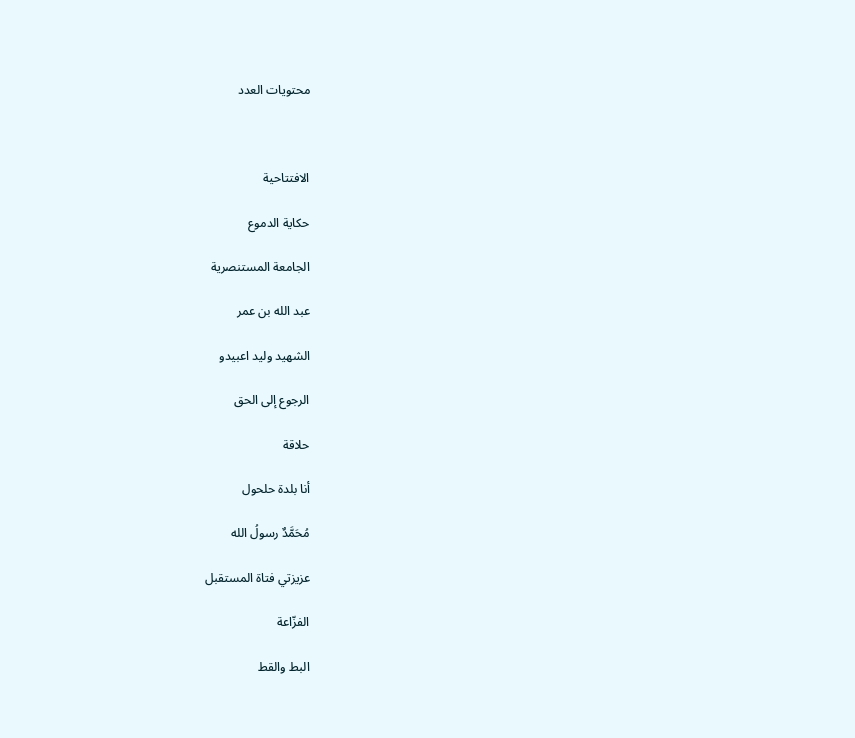محتويات العدد



الافتتاحية

حكاية الدموع

الجامعة المستنصرية

عبد الله بن عمر

الشهيد وليد اعبيدو

الرجوع إلى الحق

حلاقة

أنا بلدة حلحول

مُحَمَّدٌ رسولُ الله

عزيزتي فتاة المستقبل

الفزّاعة

البط والقط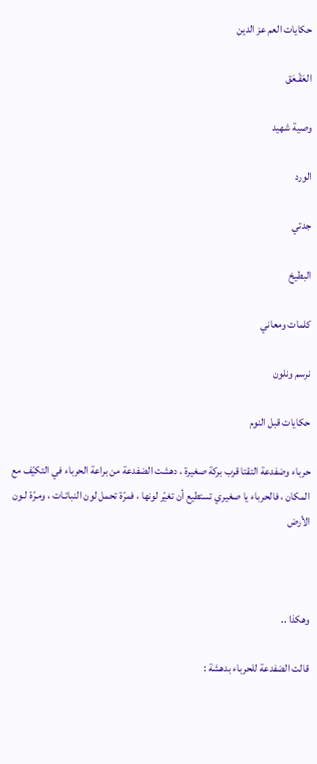حكايات العم عز الدين

العَقْـعَق

وصية شهيد

الورد

جدتي

البطيخ

كلمات ومعاني

نرسم ونلون

حكايات قبل النوم

حرباء وضفدعة التقتا قرب بركة صغيرة ، دهشت الضفدعة من براعة الحرباء في التكيّف مع المكان ، فالحرباء يا صغيري تستطيع أن تغيّر لونها ، فمرّة تحمل لون النباتـات ، ومـرّة لـون الأرض



وهكذا ..

قالت الضفدعة للحرباء بدهشة :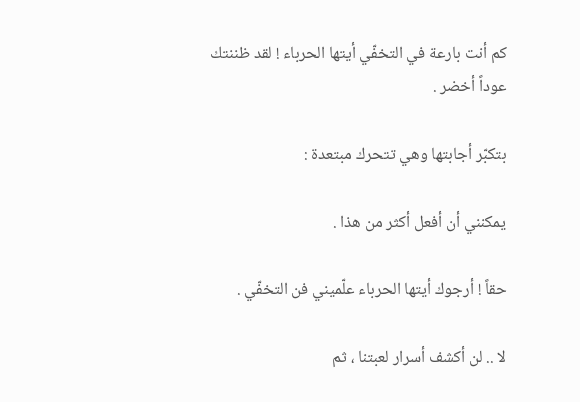كم أنت بارعة في التخفّي أيتها الحرباء ! لقد ظننتك عوداً أخضر .

بتكبّر أجابتها وهي تتحرك مبتعدة :

يمكنني أن أفعل أكثر من هذا .

حقاً ! أرجوك أيتها الحرباء علّميني فن التخفّي .

لا .. لن أكشف أسرار لعبتنا ، ثم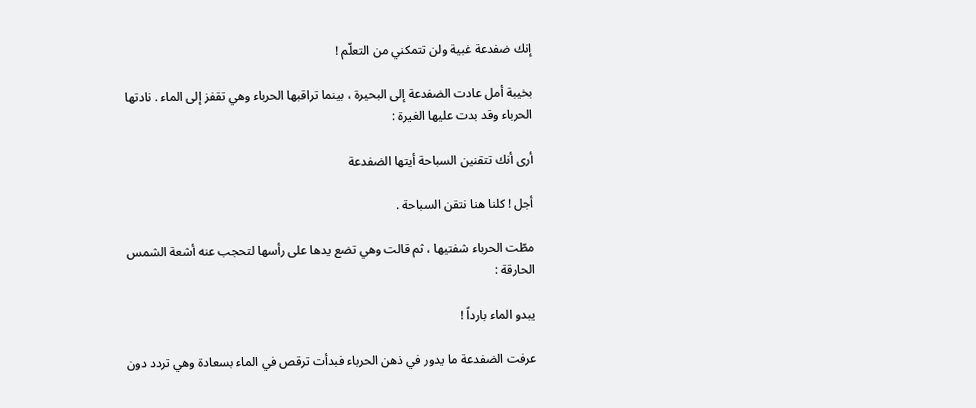إنك ضفدعة غبية ولن تتمكني من التعلّم !

بخيبة أمل عادت الضفدعة إلى البحيرة ، بينما تراقبها الحرباء وهي تقفز إلى الماء . نادتها الحرباء وقد بدت عليها الغيرة :

أرى أنك تتقنين السباحة أيتها الضفدعة

أجل ! كلنا هنا نتقن السباحة .

مطّت الحرباء شفتيها ، ثم قالت وهي تضع يدها على رأسها لتحجب عنه أشعة الشمس الحارقة :

يبدو الماء بارداً !

عرفت الضفدعة ما يدور في ذهن الحرباء فبدأت ترقص في الماء بسعادة وهي تردد دون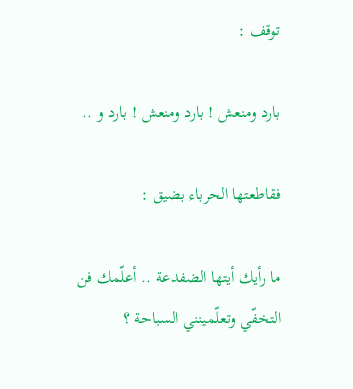توقف :

بارد ومنعش ! بارد ومنعش ! بارد و ..

فقاطعتها الحرباء بضيق :

ما رأيك أيتها الضفدعة .. أعلّمك فن التخفّي وتعلّمينني السباحة ؟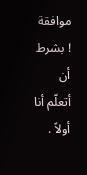موافقة ! بشرط أن أتعلّم أنا أولاً .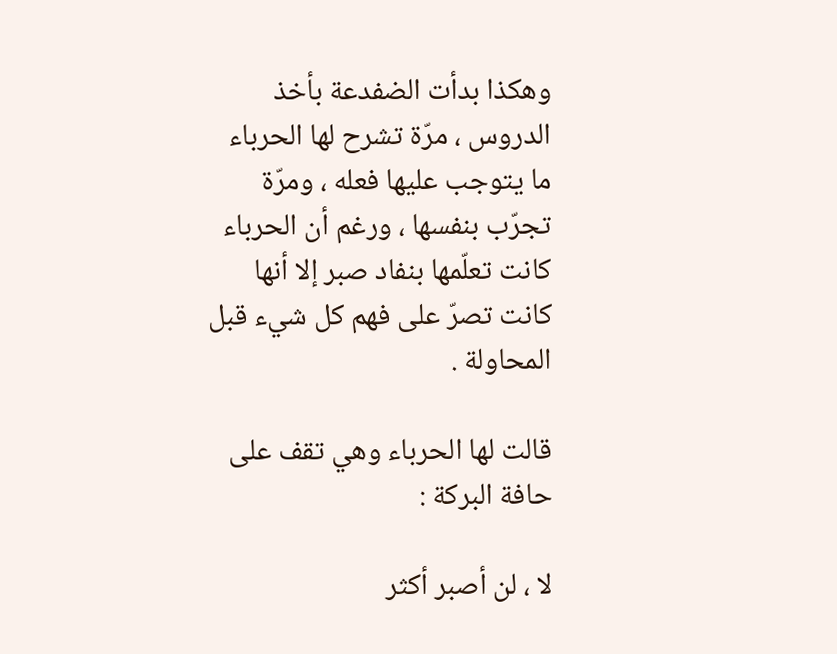وهكذا بدأت الضفدعة بأخذ الدروس ، مرّة تشرح لها الحرباء ما يتوجب عليها فعله ، ومرّة تجرّب بنفسها ، ورغم أن الحرباء كانت تعلّمها بنفاد صبر إلا أنها كانت تصرّ على فهم كل شيء قبل المحاولة .

قالت لها الحرباء وهي تقف على حافة البركة :

لا ، لن أصبر أكثر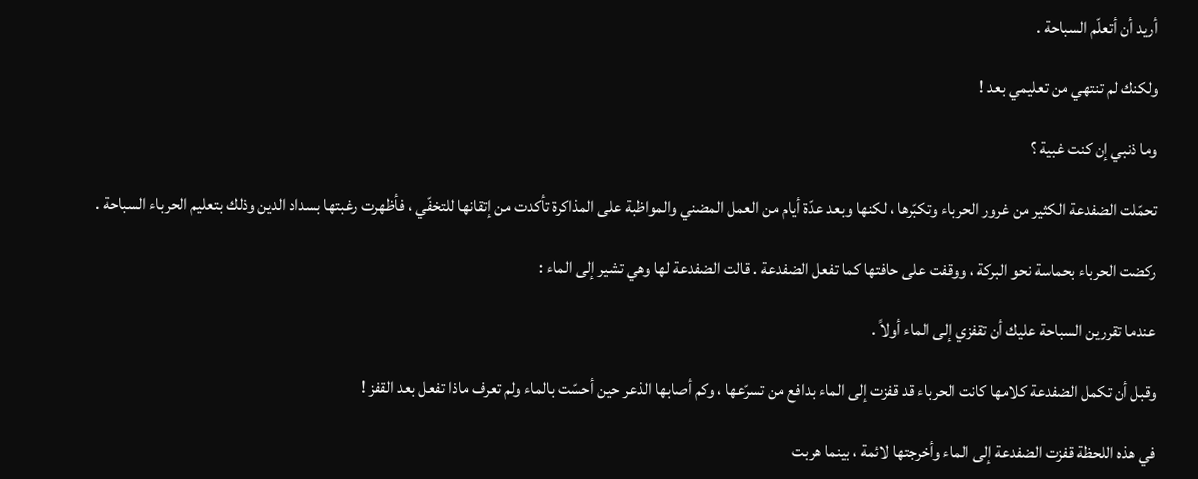أريد أن أتعلّم السباحة .

ولكنك لم تنتهي من تعليمي بعد !

وما ذنبي إن كنت غبية ؟

تحمّلت الضفدعة الكثير من غرور الحرباء وتكبّرها ، لكنها وبعد عدّة أيام من العمل المضني والمواظبة على المذاكرة تأكدت من إتقانها للتخفّي ، فأظهرت رغبتها بسداد الدين وذلك بتعليم الحرباء السباحة .

ركضت الحرباء بحماسة نحو البركة ، ووقفت على حافتها كما تفعل الضفدعة . قالت الضفدعة لها وهي تشير إلى الماء :

عندما تقررين السباحة عليك أن تقفزي إلى الماء أولاً .

وقبل أن تكمل الضفدعة كلامها كانت الحرباء قد قفزت إلى الماء بدافع من تسرّعها ، وكم أصابها الذعر حين أحسّت بالماء ولم تعرف ماذا تفعل بعد القفز !

في هذه اللحظة قفزت الضفدعة إلى الماء وأخرجتها لائمة ، بينما هربت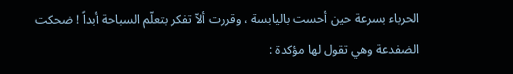الحرباء بسرعة حين أحست باليابسة ، وقررت ألاّ تفكر بتعلّم السباحة أبداً ! ضحكت الضفدعة وهي تقول لها مؤكدة :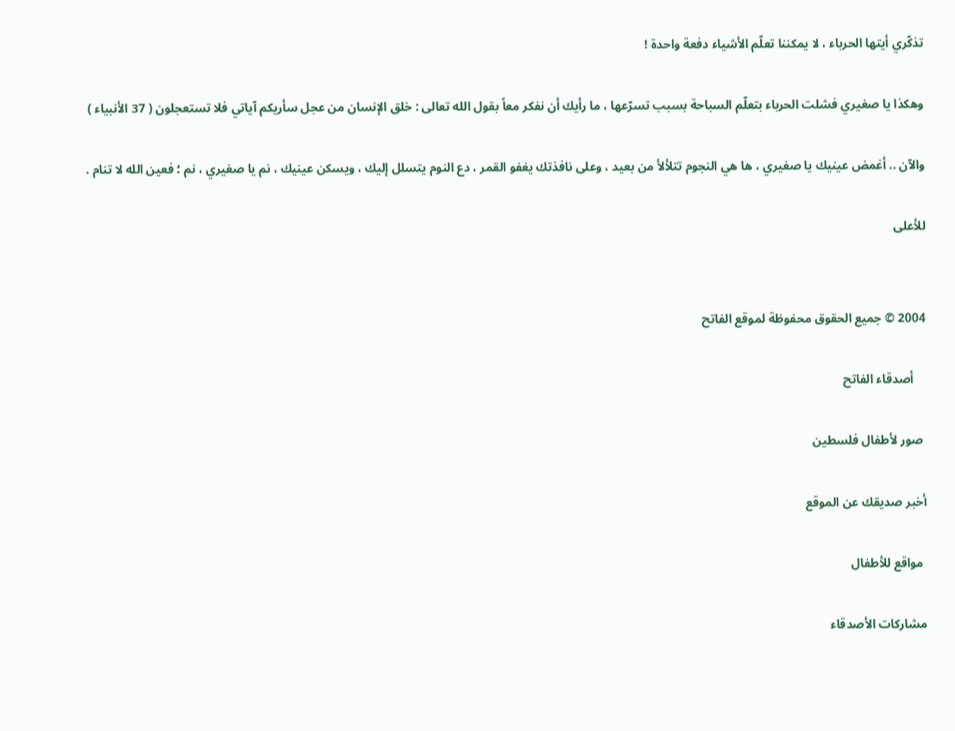تذكّري أيتها الحرباء ، لا يمكننا تعلّم الأشياء دفعة واحدة !

وهكذا يا صغيري فشلت الحرباء بتعلّم السباحة بسبب تسرّعها ، ما رأيك أن نفكر معاً بقول الله تعالى : خلق الإنسان من عجل سأريكم آياتي فلا تستعجلون ( 37 الأنبياء )

والآن .. أغمض عينيك يا صغيري ، ها هي النجوم تتلألأ من بعيد ، وعلى نافذتك يغفو القمر ، دع النوم يتسلل إليك ، ويسكن عينيك ، نم يا صغيري ، نم ؛ فعين الله لا تنام .

للأعلى


2004 © جميع الحقوق محفوظة لموقع الفاتح

    أصدقاء الفاتح

 صور لأطفال فلسطين

أخبر صديقك عن الموقع

 مواقع للأطفال

مشاركات الأصدقاء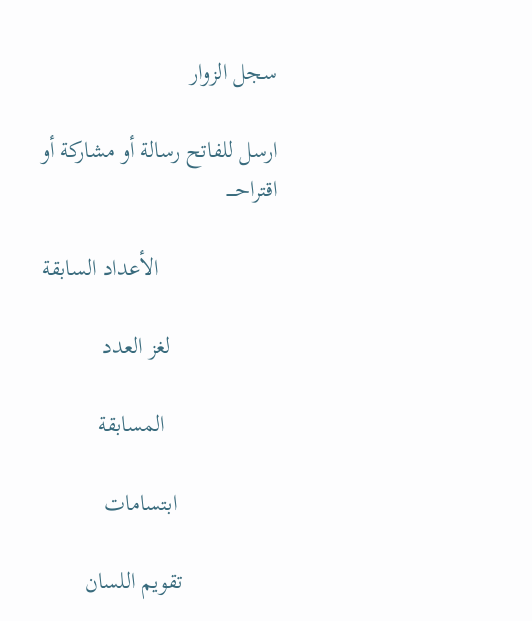سجل الزوار

ارسل للفاتح رسالة أو مشاركة أو اقتراحــــ

                    الأعداد السابقة

                  لغز العدد

                   المسابقة

                 ابتسامات

                تقويم اللسان